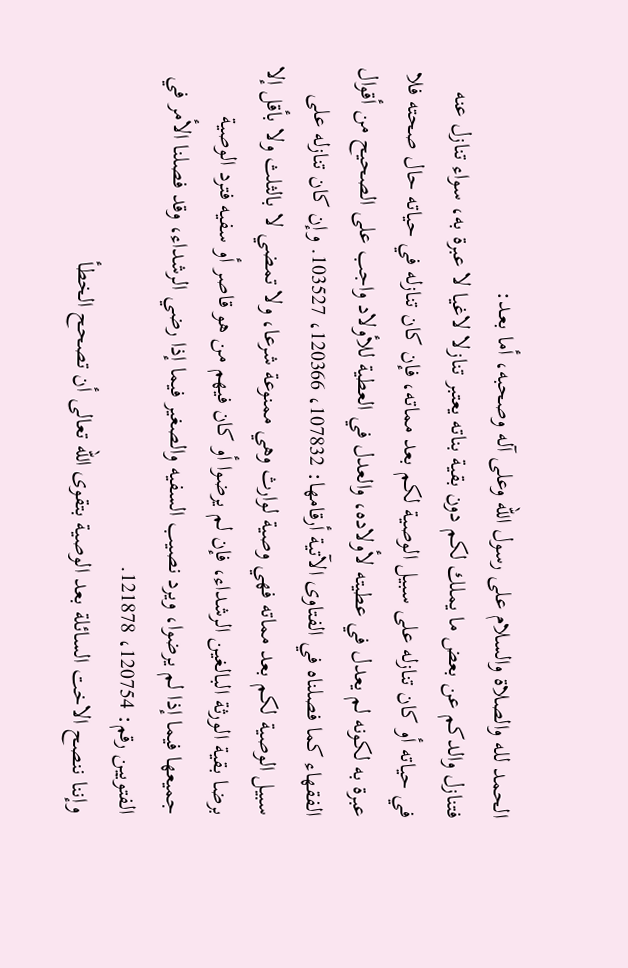الحمد لله والصلاة والسلام على رسول الله وعلى آله وصحبه، أما بعـد:
فتنازل والدكم عن بعض ما يملك لكم دون بقية بناته يعتبر تنازلا لاغيا لا عبرة به، سواء تنازل عنه في حياته أو كان تنازله على سبيل الوصية لكم بعد مماته، فإن كان تنازله في حياته حال صحته فلا عبرة به لكونه لم يعدل في عطيته لأولاده، والعدل في العطية للأولاد واجب على الصحيح من أقوال الفقهاء كما فصلناه في الفتاوى الآتية أرقامها: 107832، 120366، 103527. وإن كان تنازله على سبيل الوصية لكم بعد مماته فهي وصية لوارث وهي ممنوعة شرعا، ولا تمضي لا بالثلث ولا بأقل إلا برضا بقية الورثة البالغين الرشداء، فإن لم يرضوا أو كان فيهم من هو قاصر أو سفيه فترد الوصية جميعها فيما إذا لم يرضوا، ويرد نصيب السفيه والصغير فيما إذا رضي الرشداء، وقد فصلنا الأمر في الفتويين رقم: 120754، 121878.
وإننا ننصح الاخت السائلة بعد الوصية بتقوى الله تعالى أن تصحح الخطأ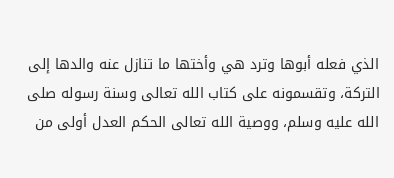الذي فعله أبوها وترد هي وأختها ما تنازل عنه والدها إلى التركة، وتقسمونه على كتاب الله تعالى وسنة رسوله صلى الله عليه وسلم، ووصية الله تعالى الحكم العدل أولى من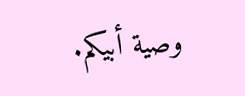وصية أبيكم.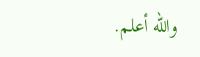والله أعلم.